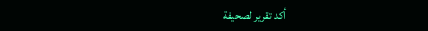أكد تقرير لصحيفة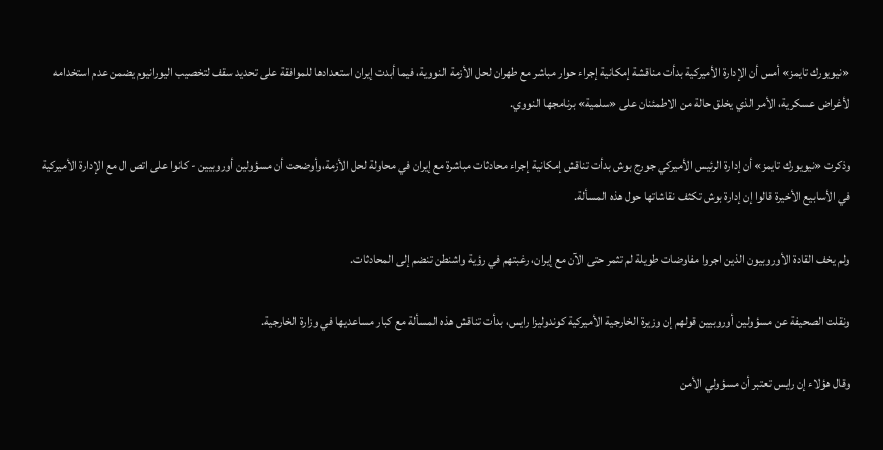«نيويورك تايمز» أمس أن الإدارة الأميركية بدأت مناقشة إمكانية إجراء حوار مباشر مع طهران لحل الأزمة النووية، فيما أبدت إيران استعدادها للموافقة على تحديد سقف لتخصيب اليورانيوم يضمن عدم استخدامه لأغراض عسكرية، الأمر الذي يخلق حالة من الاطمئنان على «سلمية» برنامجها النووي.

وذكرت «نيويورك تايمز» أن إدارة الرئيس الأميركي جورج بوش بدأت تناقش إمكانية إجراء محادثات مباشرة مع إيران في محاولة لحل الأزمة،وأوضحت أن مسؤولين أوروبيين - كانوا على اتص ال مع الإدارة الأميركية في الأسابيع الأخيرة قالوا إن إدارة بوش تكثف نقاشاتها حول هذه المسألة.

ولم يخف القادة الأوروبيون الذين اجروا مفاوضات طويلة لم تثمر حتى الآن مع إيران، رغبتهم في رؤية واشنطن تنضم إلى المحادثات.

ونقلت الصحيفة عن مسؤولين أوروبيين قولهم إن وزيرة الخارجية الأميركية كوندوليزا رايس، بدأت تناقش هذه المسألة مع كبار مساعديها في وزارة الخارجية.

وقال هؤلاء إن رايس تعتبر أن مسؤولي الأمن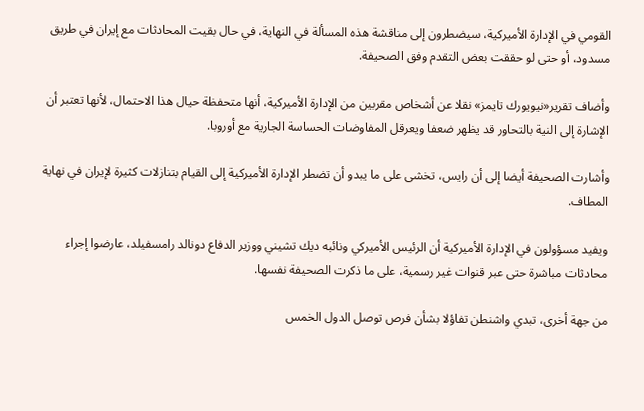القومي في الإدارة الأميركية، سيضطرون إلى مناقشة هذه المسألة في النهاية، في حال بقيت المحادثات مع إيران في طريق مسدود، أو حتى لو حققت بعض التقدم وفق الصحيفة.

وأضاف تقرير«نيويورك تايمز» نقلا عن أشخاص مقربين من الإدارة الأميركية، أنها متحفظة حيال هذا الاحتمال، لأنها تعتبر أن الإشارة إلى النية بالتحاور قد يظهر ضعفا ويعرقل المفاوضات الحساسة الجارية مع أوروبا.

وأشارت الصحيفة أيضا إلى أن رايس، تخشى على ما يبدو أن تضطر الإدارة الأميركية إلى القيام بتنازلات كثيرة لإيران في نهاية المطاف.

ويفيد مسؤولون في الإدارة الأميركية أن الرئيس الأميركي ونائبه ديك تشيني ووزير الدفاع دونالد رامسفيلد، عارضوا إجراء محادثات مباشرة حتى عبر قنوات غير رسمية، على ما ذكرت الصحيفة نفسها.

من جهة أخرى، تبدي واشنطن تفاؤلا بشأن فرص توصل الدول الخمس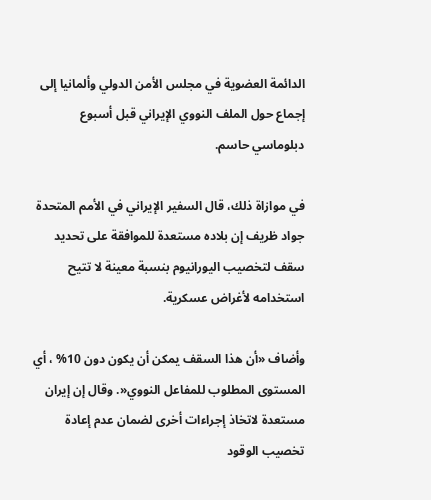الدائمة العضوية في مجلس الأمن الدولي وألمانيا إلى إجماع حول الملف النووي الإيراني قبل أسبوع دبلوماسي حاسم.

في موازاة ذلك، قال السفير الإيراني في الأمم المتحدة جواد ظريف إن بلاده مستعدة للموافقة على تحديد سقف لتخصيب اليورانيوم بنسبة معينة لا تتيح استخدامه لأغراض عسكرية.

وأضاف «أن هذا السقف يمكن أن يكون دون 10% ، أي المستوى المطلوب للمفاعل النووي«. وقال إن إيران مستعدة لاتخاذ إجراءات أخرى لضمان عدم إعادة تخصيب الوقود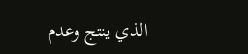الذي ينتج وعدم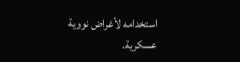استخدامه لأغراض نووية عسكرية.